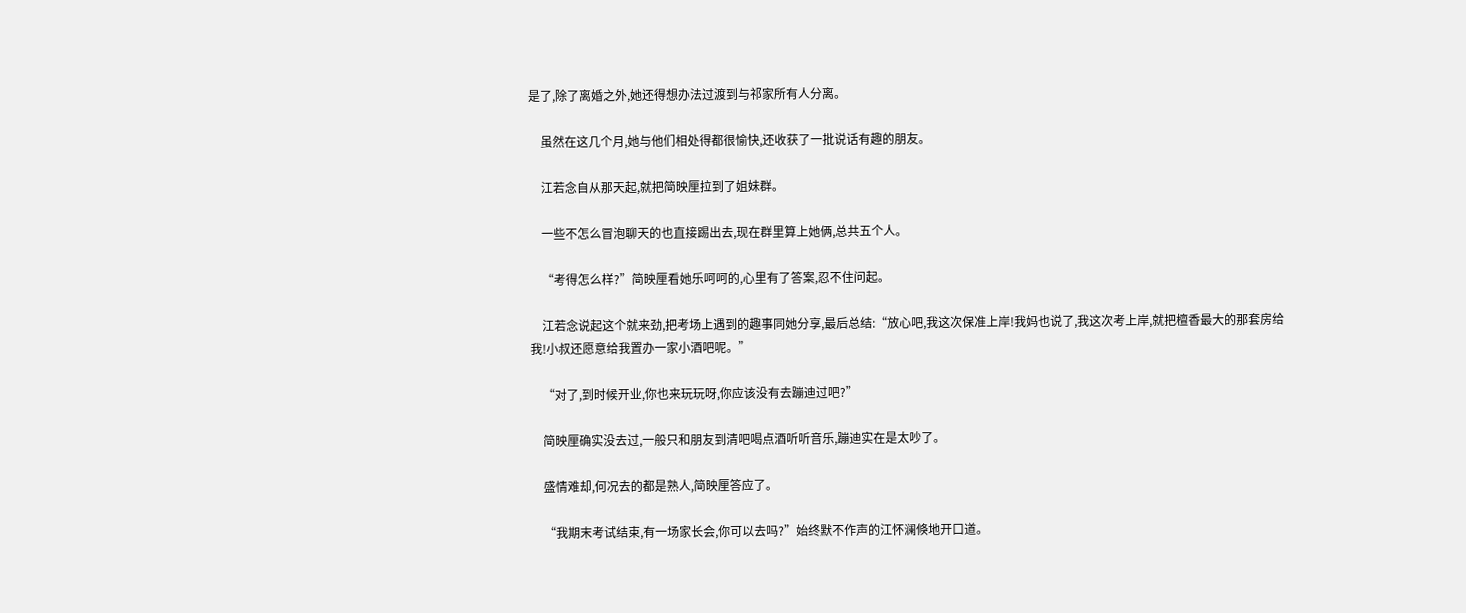是了,除了离婚之外,她还得想办法过渡到与祁家所有人分离。

    虽然在这几个月,她与他们相处得都很愉快,还收获了一批说话有趣的朋友。

    江若念自从那天起,就把简映厘拉到了姐妹群。

    一些不怎么冒泡聊天的也直接踢出去,现在群里算上她俩,总共五个人。

    “考得怎么样?”简映厘看她乐呵呵的,心里有了答案,忍不住问起。

    江若念说起这个就来劲,把考场上遇到的趣事同她分享,最后总结:“放心吧,我这次保准上岸!我妈也说了,我这次考上岸,就把檀香最大的那套房给我!小叔还愿意给我置办一家小酒吧呢。”

    “对了,到时候开业,你也来玩玩呀,你应该没有去蹦迪过吧?”

    简映厘确实没去过,一般只和朋友到清吧喝点酒听听音乐,蹦迪实在是太吵了。

    盛情难却,何况去的都是熟人,简映厘答应了。

    “我期末考试结束,有一场家长会,你可以去吗?”始终默不作声的江怀澜倏地开口道。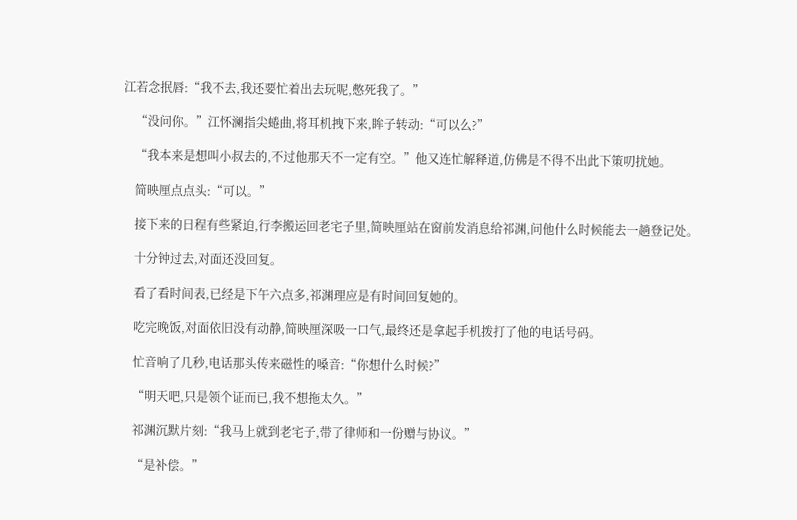江若念抿唇:“我不去,我还要忙着出去玩呢,憋死我了。”

    “没问你。”江怀澜指尖蜷曲,将耳机拽下来,眸子转动:“可以么?”

    “我本来是想叫小叔去的,不过他那天不一定有空。”他又连忙解释道,仿佛是不得不出此下策叨扰她。

    简映厘点点头:“可以。”

    接下来的日程有些紧迫,行李搬运回老宅子里,简映厘站在窗前发消息给祁渊,问他什么时候能去一趟登记处。

    十分钟过去,对面还没回复。

    看了看时间表,已经是下午六点多,祁渊理应是有时间回复她的。

    吃完晚饭,对面依旧没有动静,简映厘深吸一口气,最终还是拿起手机拨打了他的电话号码。

    忙音响了几秒,电话那头传来磁性的嗓音:“你想什么时候?”

    “明天吧,只是领个证而已,我不想拖太久。”

    祁渊沉默片刻:“我马上就到老宅子,带了律师和一份赠与协议。”

    “是补偿。”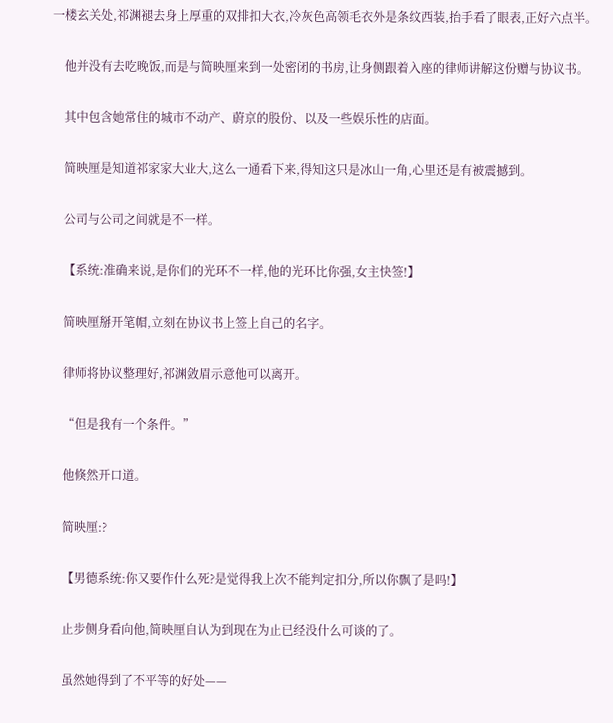一楼玄关处,祁渊褪去身上厚重的双排扣大衣,冷灰色高领毛衣外是条纹西装,抬手看了眼表,正好六点半。

    他并没有去吃晚饭,而是与简映厘来到一处密闭的书房,让身侧跟着入座的律师讲解这份赠与协议书。

    其中包含她常住的城市不动产、蔚京的股份、以及一些娱乐性的店面。

    简映厘是知道祁家家大业大,这么一通看下来,得知这只是冰山一角,心里还是有被震撼到。

    公司与公司之间就是不一样。

    【系统:准确来说,是你们的光环不一样,他的光环比你强,女主快签!】

    简映厘掰开笔帽,立刻在协议书上签上自己的名字。

    律师将协议整理好,祁渊敛眉示意他可以离开。

    “但是我有一个条件。”

    他倏然开口道。

    简映厘:?

    【男德系统:你又要作什么死?是觉得我上次不能判定扣分,所以你飘了是吗!】

    止步侧身看向他,简映厘自认为到现在为止已经没什么可谈的了。

    虽然她得到了不平等的好处——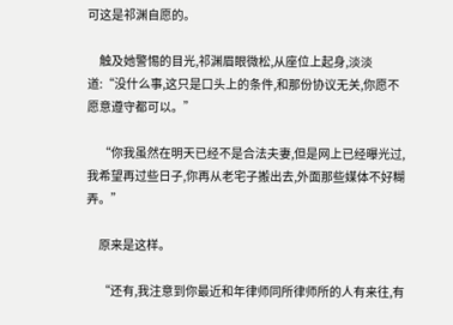可这是祁渊自愿的。

    触及她警惕的目光,祁渊眉眼微松,从座位上起身,淡淡道:“没什么事,这只是口头上的条件,和那份协议无关,你愿不愿意遵守都可以。”

    “你我虽然在明天已经不是合法夫妻,但是网上已经曝光过,我希望再过些日子,你再从老宅子搬出去,外面那些媒体不好糊弄。”

    原来是这样。

    “还有,我注意到你最近和年律师同所律师所的人有来往,有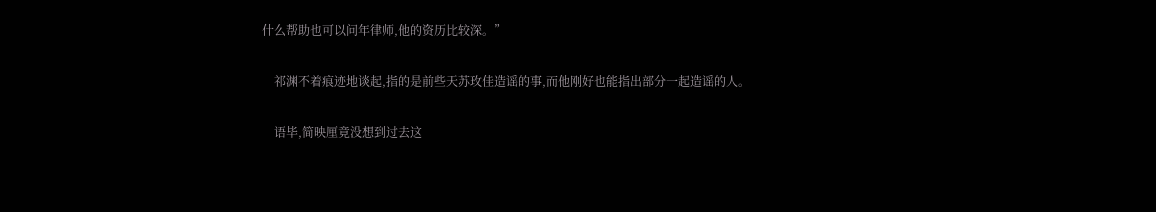什么帮助也可以问年律师,他的资历比较深。”

    祁渊不着痕迹地谈起,指的是前些天苏玫佳造谣的事,而他刚好也能指出部分一起造谣的人。

    语毕,简映厘竟没想到过去这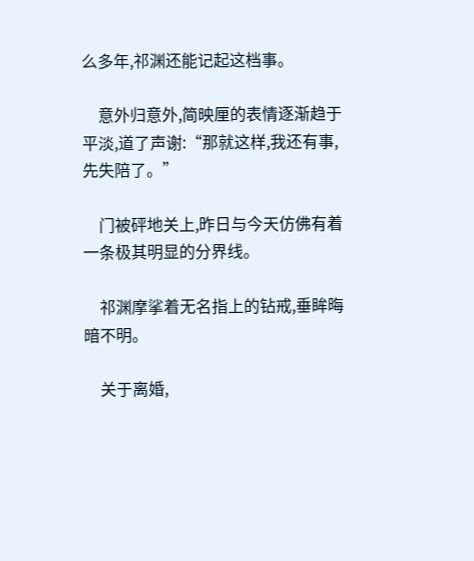么多年,祁渊还能记起这档事。

    意外归意外,简映厘的表情逐渐趋于平淡,道了声谢:“那就这样,我还有事,先失陪了。”

    门被砰地关上,昨日与今天仿佛有着一条极其明显的分界线。

    祁渊摩挲着无名指上的钻戒,垂眸晦暗不明。

    关于离婚,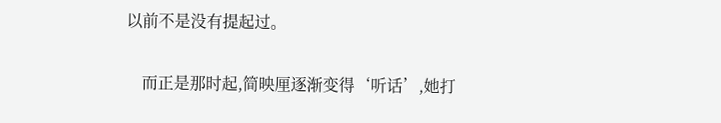以前不是没有提起过。

    而正是那时起,简映厘逐渐变得‘听话’,她打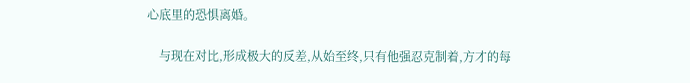心底里的恐惧离婚。

    与现在对比,形成极大的反差,从始至终,只有他强忍克制着,方才的每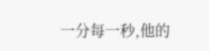一分每一秒,他的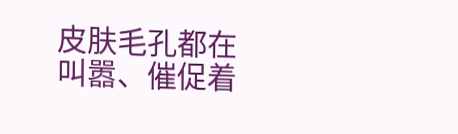皮肤毛孔都在叫嚣、催促着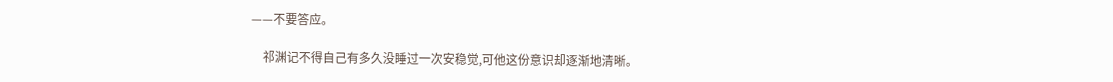——不要答应。

    祁渊记不得自己有多久没睡过一次安稳觉,可他这份意识却逐渐地清晰。